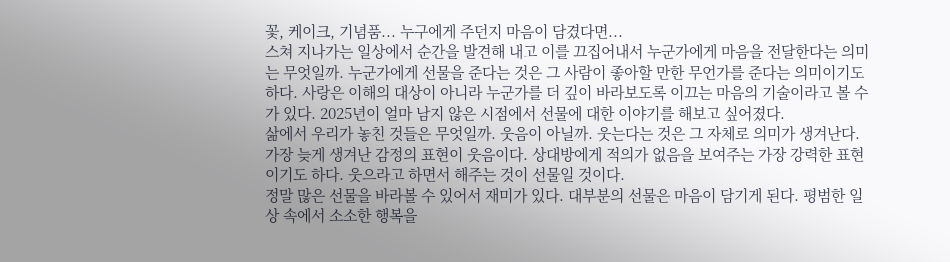꽃, 케이크, 기념품... 누구에게 주던지 마음이 담겼다면...
스쳐 지나가는 일상에서 순간을 발견해 내고 이를 끄집어내서 누군가에게 마음을 전달한다는 의미는 무엇일까. 누군가에게 선물을 준다는 것은 그 사람이 좋아할 만한 무언가를 준다는 의미이기도 하다. 사랑은 이해의 대상이 아니라 누군가를 더 깊이 바라보도록 이끄는 마음의 기술이라고 볼 수가 있다. 2025년이 얼마 남지 않은 시점에서 선물에 대한 이야기를 해보고 싶어졌다.
삶에서 우리가 놓친 것들은 무엇일까. 웃음이 아닐까. 웃는다는 것은 그 자체로 의미가 생겨난다. 가장 늦게 생겨난 감정의 표현이 웃음이다. 상대방에게 적의가 없음을 보여주는 가장 강력한 표현이기도 하다. 웃으라고 하면서 해주는 것이 선물일 것이다.
정말 많은 선물을 바라볼 수 있어서 재미가 있다. 대부분의 선물은 마음이 담기게 된다. 평범한 일상 속에서 소소한 행복을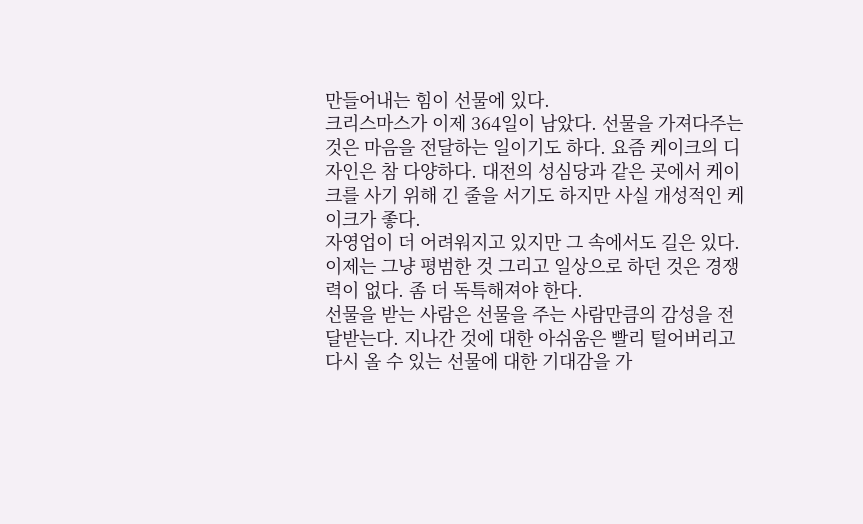만들어내는 힘이 선물에 있다.
크리스마스가 이제 364일이 남았다. 선물을 가져다주는 것은 마음을 전달하는 일이기도 하다. 요즘 케이크의 디자인은 참 다양하다. 대전의 성심당과 같은 곳에서 케이크를 사기 위해 긴 줄을 서기도 하지만 사실 개성적인 케이크가 좋다.
자영업이 더 어려워지고 있지만 그 속에서도 길은 있다. 이제는 그냥 평범한 것 그리고 일상으로 하던 것은 경쟁력이 없다. 좀 더 독특해져야 한다.
선물을 받는 사람은 선물을 주는 사람만큼의 감성을 전달받는다. 지나간 것에 대한 아쉬움은 빨리 털어버리고 다시 올 수 있는 선물에 대한 기대감을 가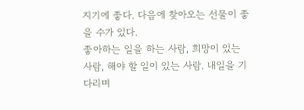지기에 좋다. 다음에 찾아오는 선물이 좋을 수가 있다.
좋아하는 일을 하는 사람, 희망이 있는 사람, 해야 할 일이 있는 사람. 내일을 기다리며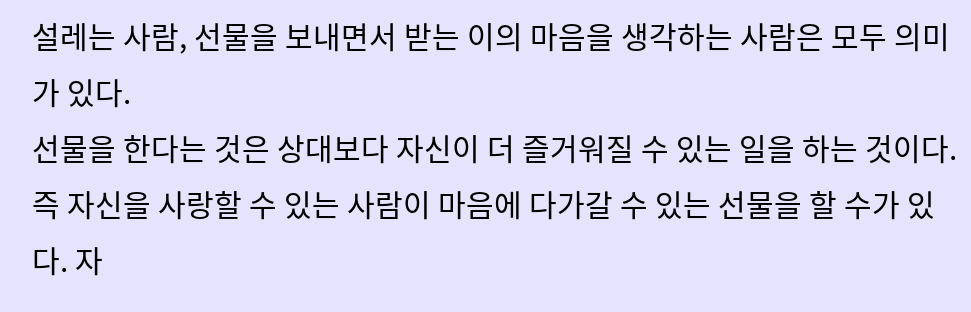설레는 사람, 선물을 보내면서 받는 이의 마음을 생각하는 사람은 모두 의미가 있다.
선물을 한다는 것은 상대보다 자신이 더 즐거워질 수 있는 일을 하는 것이다. 즉 자신을 사랑할 수 있는 사람이 마음에 다가갈 수 있는 선물을 할 수가 있다. 자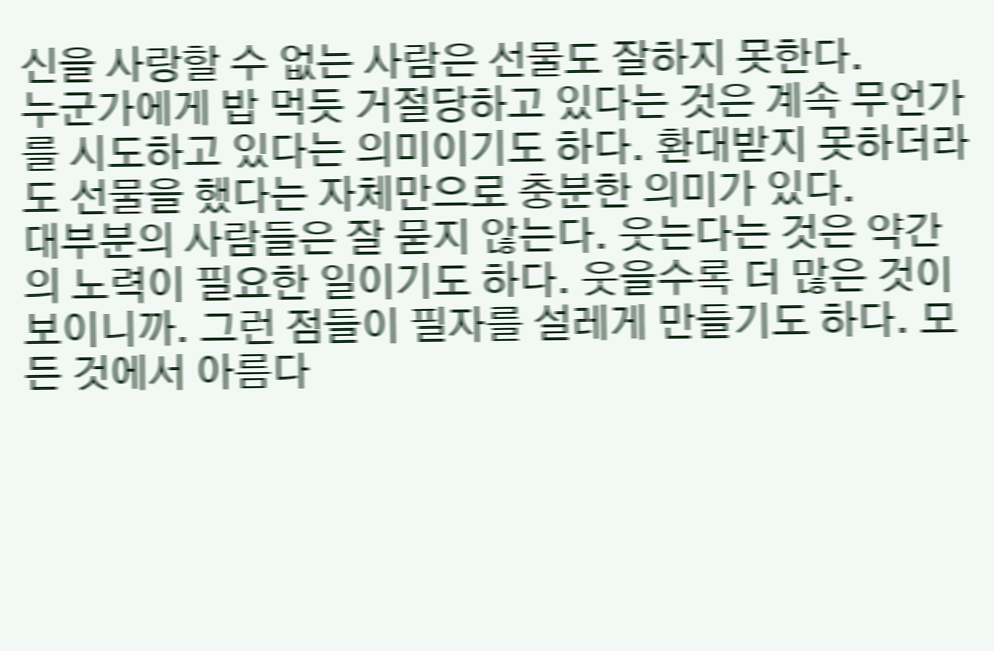신을 사랑할 수 없는 사람은 선물도 잘하지 못한다.
누군가에게 밥 먹듯 거절당하고 있다는 것은 계속 무언가를 시도하고 있다는 의미이기도 하다. 환대받지 못하더라도 선물을 했다는 자체만으로 충분한 의미가 있다.
대부분의 사람들은 잘 묻지 않는다. 웃는다는 것은 약간의 노력이 필요한 일이기도 하다. 웃을수록 더 많은 것이 보이니까. 그런 점들이 필자를 설레게 만들기도 하다. 모든 것에서 아름다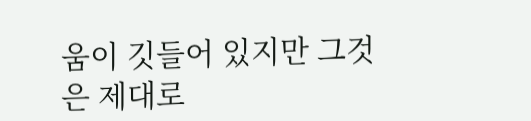움이 깃들어 있지만 그것은 제대로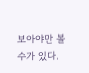보아야만 볼 수가 있다.